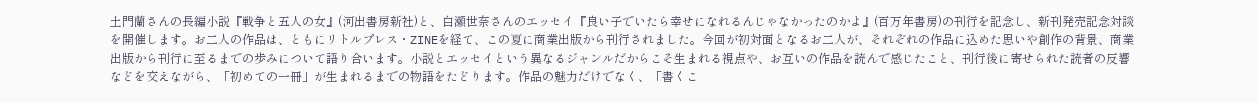土門蘭さんの長編小説『戦争と五人の女』(河出書房新社)と、白瀬世奈さんのエッセイ『良い子でいたら幸せになれるんじゃなかったのかよ』(百万年書房)の刊行を記念し、新刊発売記念対談を開催します。お二人の作品は、ともにリトルプレス・ZINEを経て、この夏に商業出版から刊行されました。今回が初対面となるお二人が、それぞれの作品に込めた思いや創作の背景、商業出版から刊行に至るまでの歩みについて語り合います。小説とエッセイという異なるジャンルだからこそ生まれる視点や、お互いの作品を読んで感じたこと、刊行後に寄せられた読者の反響などを交えながら、「初めての一冊」が生まれるまでの物語をたどります。作品の魅力だけでなく、「書くこ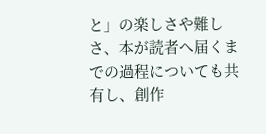と」の楽しさや難しさ、本が読者へ届くまでの過程についても共有し、創作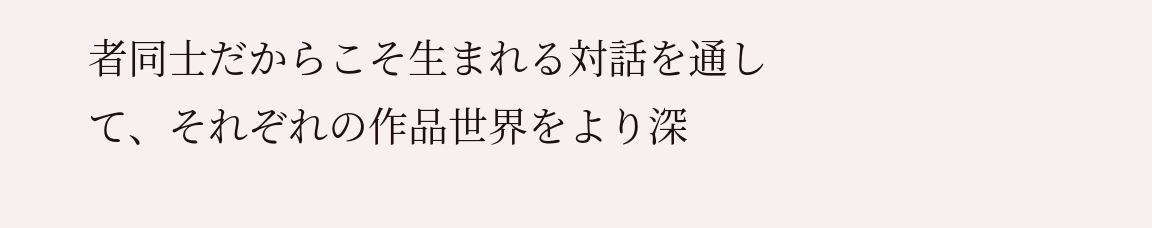者同士だからこそ生まれる対話を通して、それぞれの作品世界をより深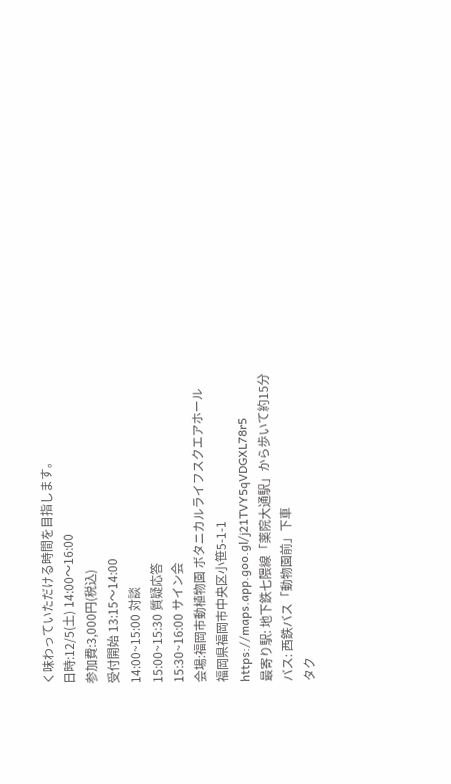く味わっていただける時間を目指します。
日時:12/5(土) 14:00〜16:00
参加費:3,000円(税込)
受付開始 13:15〜14:00
14:00~15:00 対談
15:00~15:30 質疑応答
15:30~16:00 サイン会
会場:福岡市動植物園 ボタニカルライフスクエアホール
福岡県福岡市中央区小笹5-1-1
https://maps.app.goo.gl/j21TVY5qVDGXL78r5
最寄り駅: 地下鉄七隈線「薬院大通駅」から歩いて約15分
バス: 西鉄バス「動物園前」下車
タク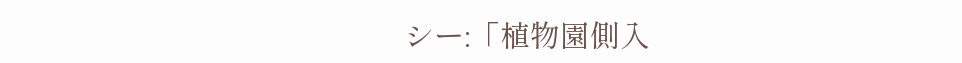シー:「植物園側入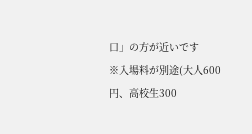口」の方が近いです
※入場料が別途(大人600円、高校生300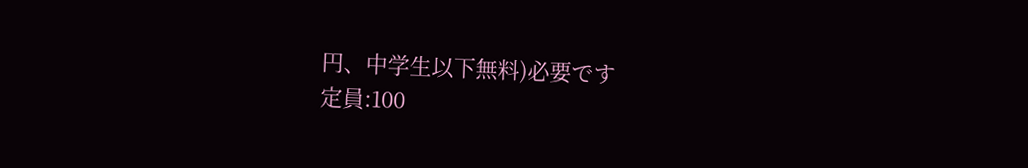円、中学生以下無料)必要です
定員:100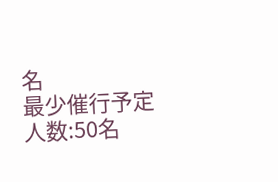名
最少催行予定人数:50名